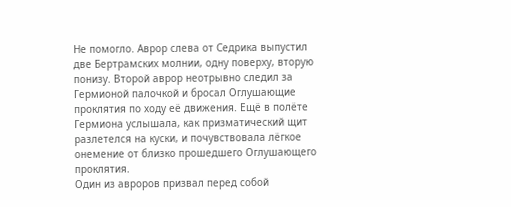Не помогло. Аврор слева от Седрика выпустил две Бертрамских молнии, одну поверху, вторую понизу. Второй аврор неотрывно следил за Гермионой палочкой и бросал Оглушающие проклятия по ходу её движения. Ещё в полёте Гермиона услышала, как призматический щит разлетелся на куски, и почувствовала лёгкое онемение от близко прошедшего Оглушающего проклятия.
Один из авроров призвал перед собой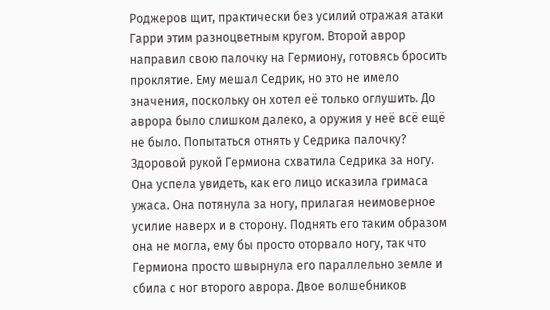Роджеров щит, практически без усилий отражая атаки Гарри этим разноцветным кругом. Второй аврор направил свою палочку на Гермиону, готовясь бросить проклятие. Ему мешал Седрик, но это не имело значения, поскольку он хотел её только оглушить. До аврора было слишком далеко, а оружия у неё всё ещё не было. Попытаться отнять у Седрика палочку?
Здоровой рукой Гермиона схватила Седрика за ногу. Она успела увидеть, как его лицо исказила гримаса ужаса. Она потянула за ногу, прилагая неимоверное усилие наверх и в сторону. Поднять его таким образом она не могла, ему бы просто оторвало ногу, так что Гермиона просто швырнула его параллельно земле и сбила с ног второго аврора. Двое волшебников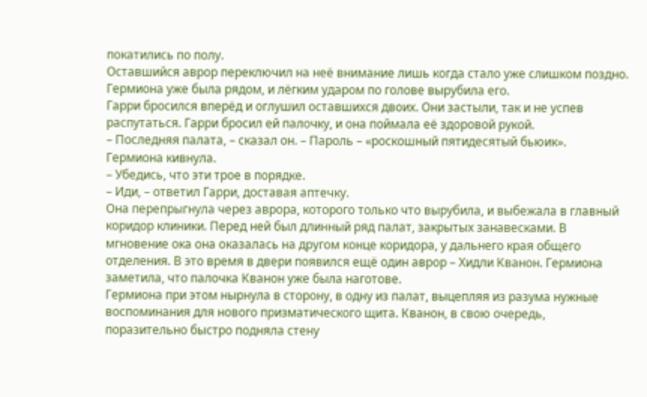покатились по полу.
Оставшийся аврор переключил на неё внимание лишь когда стало уже слишком поздно. Гермиона уже была рядом, и лёгким ударом по голове вырубила его.
Гарри бросился вперёд и оглушил оставшихся двоих. Они застыли, так и не успев распутаться. Гарри бросил ей палочку, и она поймала её здоровой рукой.
– Последняя палата, – сказал он. – Пароль – «роскошный пятидесятый бьюик».
Гермиона кивнула.
– Убедись, что эти трое в порядке.
– Иди, – ответил Гарри, доставая аптечку.
Она перепрыгнула через аврора, которого только что вырубила, и выбежала в главный коридор клиники. Перед ней был длинный ряд палат, закрытых занавесками. В мгновение ока она оказалась на другом конце коридора, у дальнего края общего отделения. В это время в двери появился ещё один аврор – Хидли Кванон. Гермиона заметила, что палочка Кванон уже была наготове.
Гермиона при этом нырнула в сторону, в одну из палат, выцепляя из разума нужные воспоминания для нового призматического щита. Кванон, в свою очередь, поразительно быстро подняла стену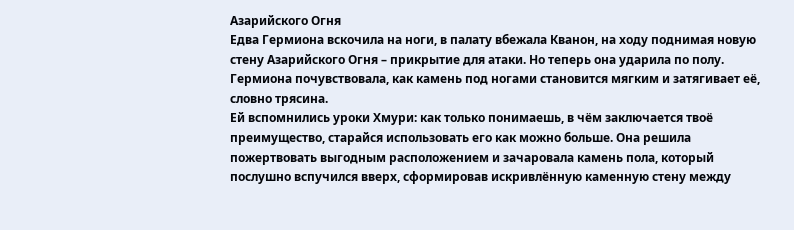Азарийского Огня
Едва Гермиона вскочила на ноги, в палату вбежала Кванон, на ходу поднимая новую стену Азарийского Огня – прикрытие для атаки. Но теперь она ударила по полу.
Гермиона почувствовала, как камень под ногами становится мягким и затягивает её, словно трясина.
Ей вспомнились уроки Хмури: как только понимаешь, в чём заключается твоё преимущество, старайся использовать его как можно больше. Она решила пожертвовать выгодным расположением и зачаровала камень пола, который послушно вспучился вверх, сформировав искривлённую каменную стену между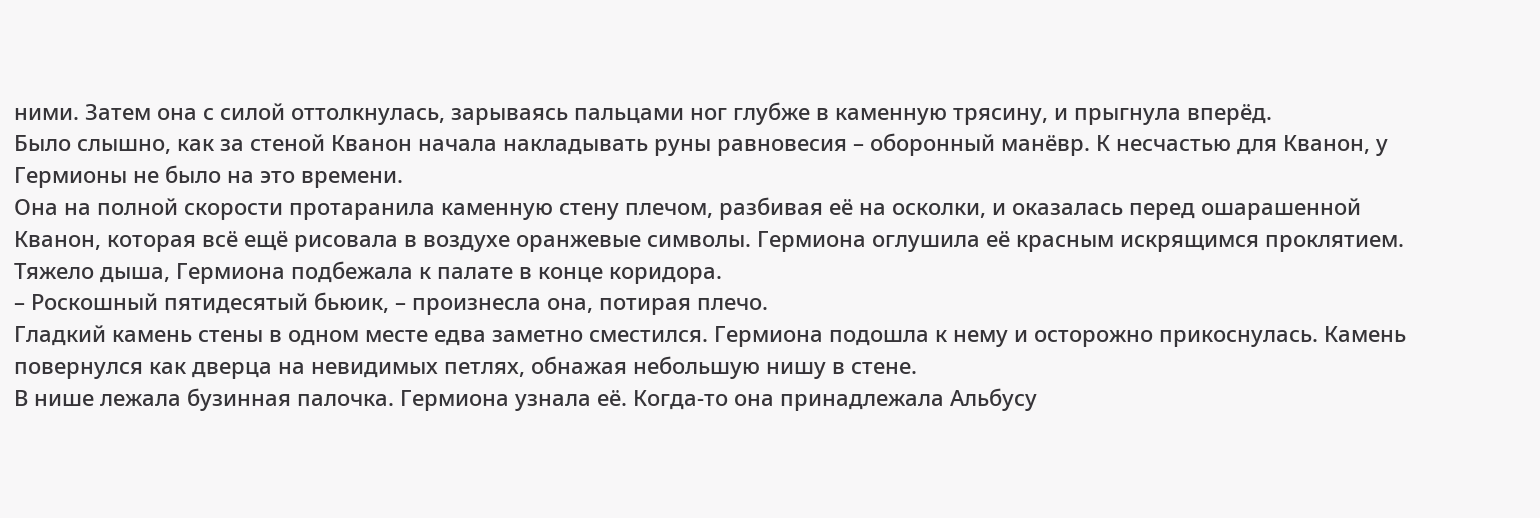ними. Затем она с силой оттолкнулась, зарываясь пальцами ног глубже в каменную трясину, и прыгнула вперёд.
Было слышно, как за стеной Кванон начала накладывать руны равновесия – оборонный манёвр. К несчастью для Кванон, у Гермионы не было на это времени.
Она на полной скорости протаранила каменную стену плечом, разбивая её на осколки, и оказалась перед ошарашенной Кванон, которая всё ещё рисовала в воздухе оранжевые символы. Гермиона оглушила её красным искрящимся проклятием.
Тяжело дыша, Гермиона подбежала к палате в конце коридора.
– Роскошный пятидесятый бьюик, – произнесла она, потирая плечо.
Гладкий камень стены в одном месте едва заметно сместился. Гермиона подошла к нему и осторожно прикоснулась. Камень повернулся как дверца на невидимых петлях, обнажая небольшую нишу в стене.
В нише лежала бузинная палочка. Гермиона узнала её. Когда-то она принадлежала Альбусу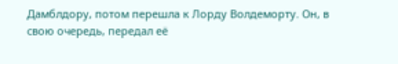Дамблдору, потом перешла к Лорду Волдеморту. Он, в свою очередь, передал её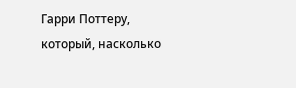Гарри Поттеру, который, насколько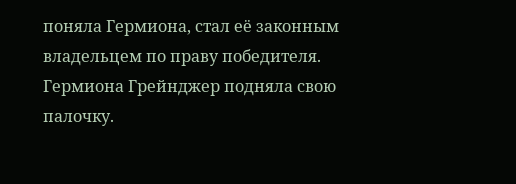поняла Гермиона, стал её законным владельцем по праву победителя.
Гермиона Грейнджер подняла свою палочку.